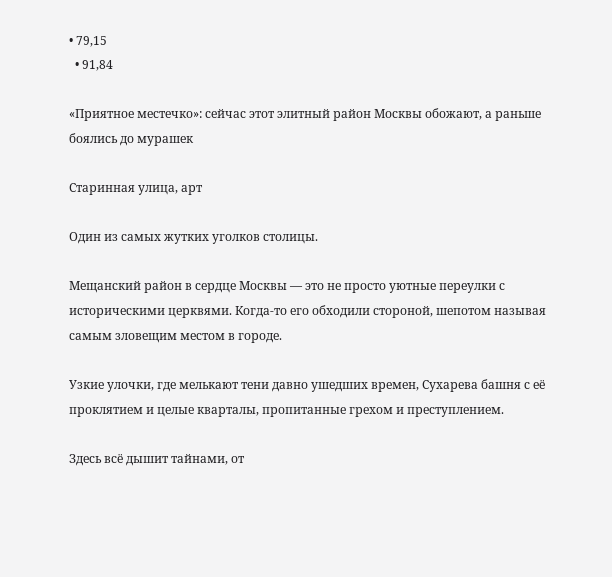• 79,15
  • 91,84

«Приятное местечко»: сейчас этот элитный район Москвы обожают, а раньше боялись до мурашек

Старинная улица, арт

Один из самых жутких уголков столицы.

Мещанский район в сердце Москвы — это не просто уютные переулки с историческими церквями. Когда-то его обходили стороной, шепотом называя самым зловещим местом в городе.

Узкие улочки, где мелькают тени давно ушедших времен, Сухарева башня с её проклятием и целые кварталы, пропитанные грехом и преступлением.

Здесь всё дышит тайнами, от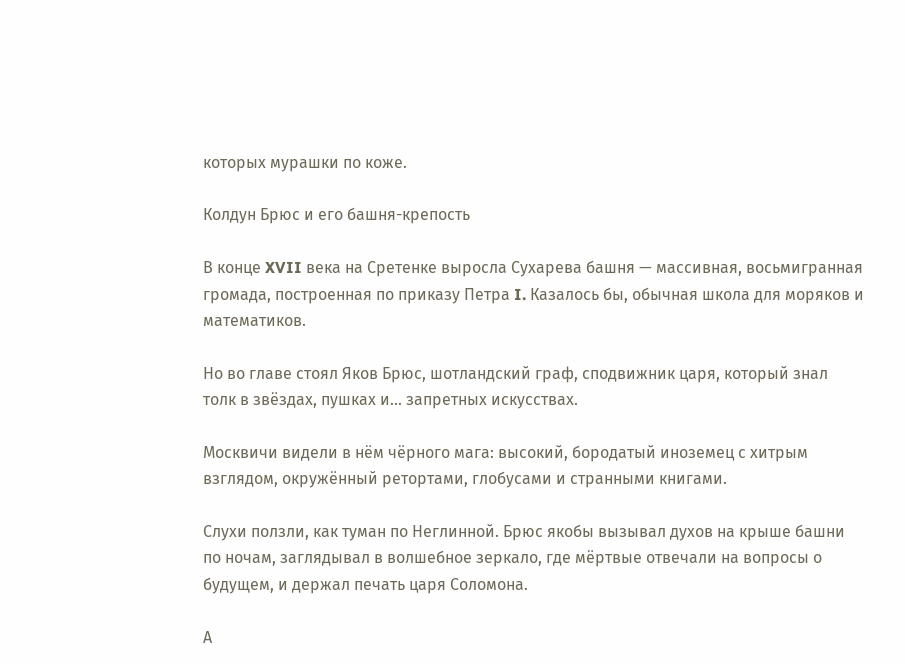которых мурашки по коже.

Колдун Брюс и его башня-крепость

В конце XVII века на Сретенке выросла Сухарева башня — массивная, восьмигранная громада, построенная по приказу Петра I. Казалось бы, обычная школа для моряков и математиков.

Но во главе стоял Яков Брюс, шотландский граф, сподвижник царя, который знал толк в звёздах, пушках и... запретных искусствах.

Москвичи видели в нём чёрного мага: высокий, бородатый иноземец с хитрым взглядом, окружённый ретортами, глобусами и странными книгами.

Слухи ползли, как туман по Неглинной. Брюс якобы вызывал духов на крыше башни по ночам, заглядывал в волшебное зеркало, где мёртвые отвечали на вопросы о будущем, и держал печать царя Соломона.

А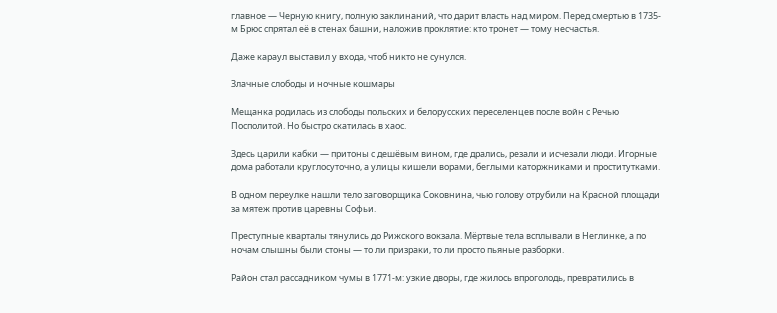главное — Черную книгу, полную заклинаний, что дарит власть над миром. Перед смертью в 1735-м Брюс спрятал её в стенах башни, наложив проклятие: кто тронет — тому несчастья.

Даже караул выставил у входа, чтоб никто не сунулся.

Злачные слободы и ночные кошмары

Мещанка родилась из слободы польских и белорусских переселенцев после войн с Речью Посполитой. Но быстро скатилась в хаос.

Здесь царили кабки — притоны с дешёвым вином, где дрались, резали и исчезали люди. Игорные дома работали круглосуточно, а улицы кишели ворами, беглыми каторжниками и проститутками.

В одном переулке нашли тело заговорщика Соковнина, чью голову отрубили на Красной площади за мятеж против царевны Софьи.

Преступные кварталы тянулись до Рижского вокзала. Мёртвые тела всплывали в Неглинке, а по ночам слышны были стоны — то ли призраки, то ли просто пьяные разборки.

Район стал рассадником чумы в 1771-м: узкие дворы, где жилось впроголодь, превратились в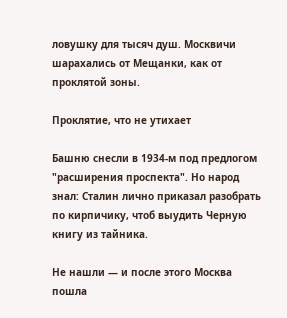ловушку для тысяч душ. Москвичи шарахались от Мещанки, как от проклятой зоны.

Проклятие, что не утихает

Башню снесли в 1934-м под предлогом "расширения проспекта". Но народ знал: Сталин лично приказал разобрать по кирпичику, чтоб выудить Черную книгу из тайника.

Не нашли — и после этого Москва пошла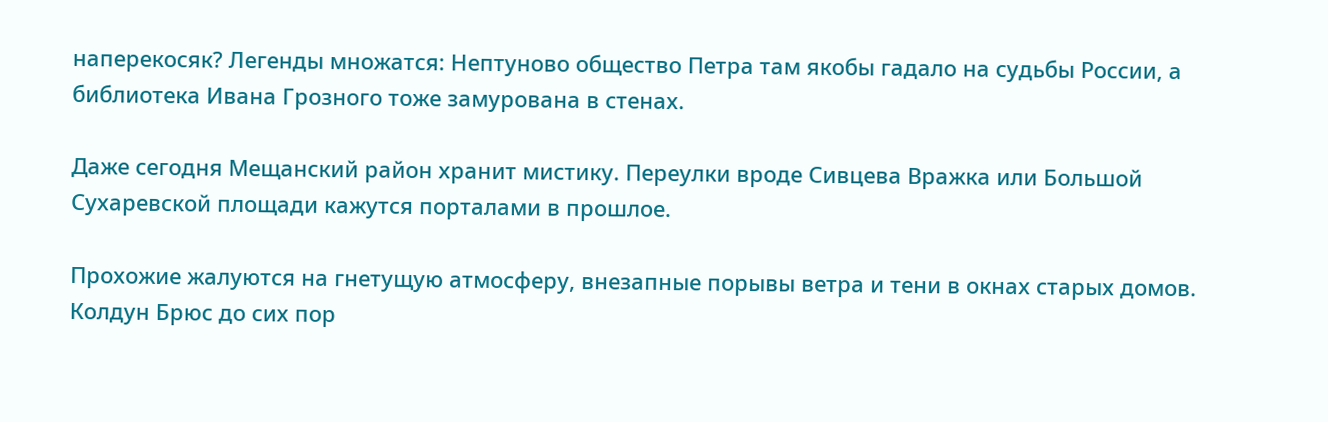наперекосяк? Легенды множатся: Нептуново общество Петра там якобы гадало на судьбы России, а библиотека Ивана Грозного тоже замурована в стенах.

Даже сегодня Мещанский район хранит мистику. Переулки вроде Сивцева Вражка или Большой Сухаревской площади кажутся порталами в прошлое.

Прохожие жалуются на гнетущую атмосферу, внезапные порывы ветра и тени в окнах старых домов. Колдун Брюс до сих пор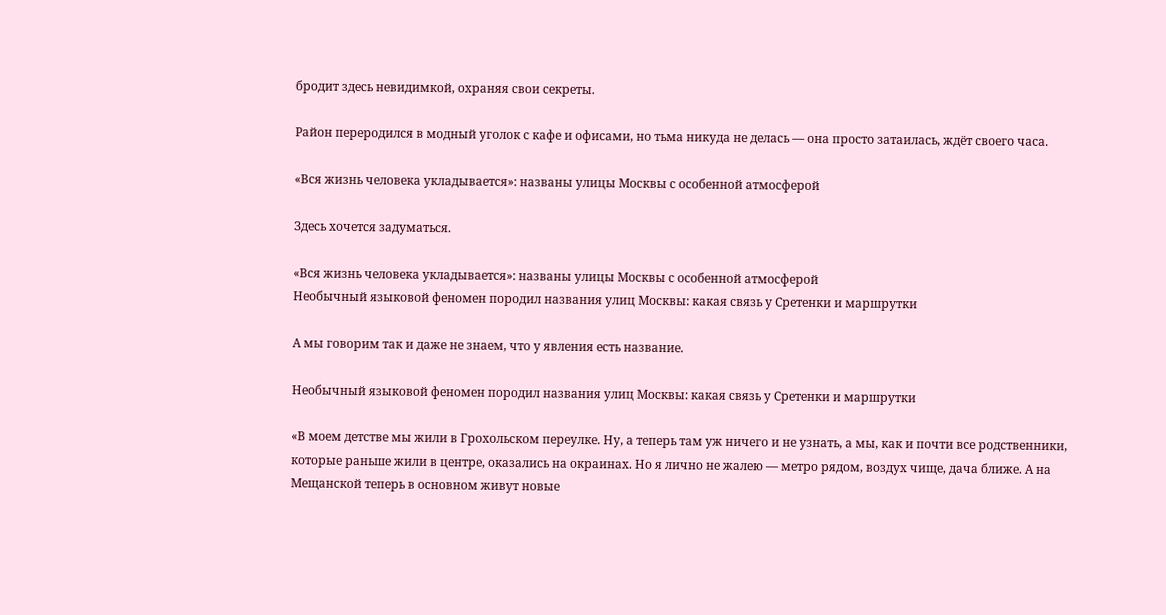бродит здесь невидимкой, охраняя свои секреты.

Район переродился в модный уголок с кафе и офисами, но тьма никуда не делась — она просто затаилась, ждёт своего часа.

«Вся жизнь человека укладывается»: названы улицы Москвы с особенной атмосферой

Здесь хочется задуматься.

«Вся жизнь человека укладывается»: названы улицы Москвы с особенной атмосферой
Необычный языковой феномен породил названия улиц Москвы: какая связь у Сретенки и маршрутки

А мы говорим так и даже не знаем, что у явления есть название.

Необычный языковой феномен породил названия улиц Москвы: какая связь у Сретенки и маршрутки

«В моем детстве мы жили в Грохольском переулке. Ну, а теперь там уж ничего и не узнать, а мы, как и почти все родственники, которые раньше жили в центре, оказались на окраинах. Но я лично не жалею — метро рядом, воздух чище, дача ближе. А на Мещанской теперь в основном живут новые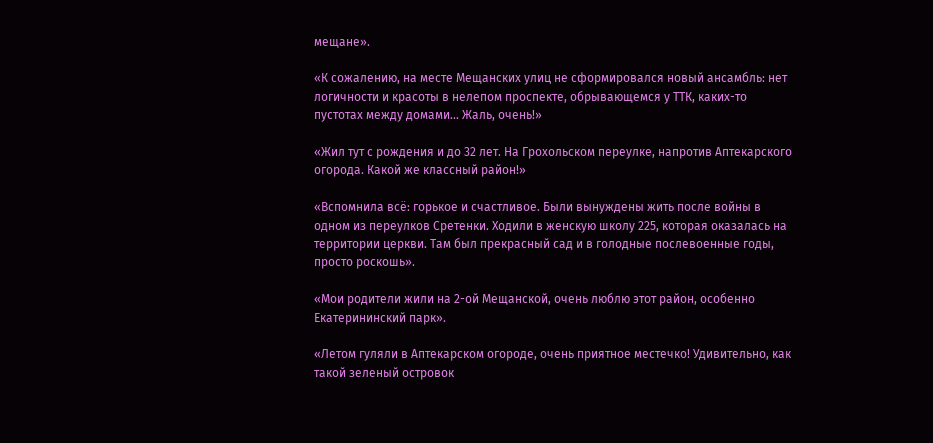мещане».

«К сожалению, на месте Мещанских улиц не сформировался новый ансамбль: нет логичности и красоты в нелепом проспекте, обрывающемся у ТТК, каких-то пустотах между домами... Жаль, очень!»

«Жил тут с рождения и до 32 лет. На Грохольском переулке, напротив Аптекарского огорода. Какой же классный район!»

«Вспомнила всё: горькое и счастливое. Были вынуждены жить после войны в одном из переулков Сретенки. Ходили в женскую школу 225, которая оказалась на территории церкви. Там был прекрасный сад и в голодные послевоенные годы, просто роскошь».

«Мои родители жили на 2-ой Мещанской, очень люблю этот район, особенно Екатерининский парк».

«Летом гуляли в Аптекарском огороде, очень приятное местечко! Удивительно, как такой зеленый островок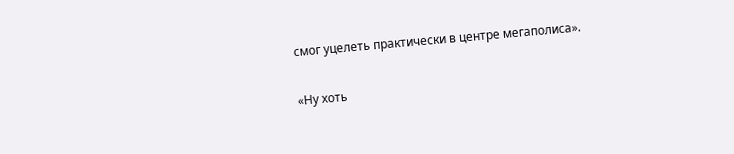смог уцелеть практически в центре мегаполиса».

«Ну хоть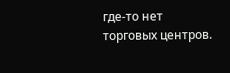где-то нет торговых центров.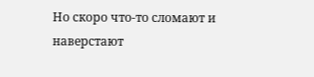Но скоро что-то сломают и наверстают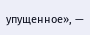упущенное», —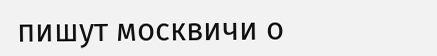пишут москвичи о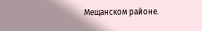Мещанском районе.